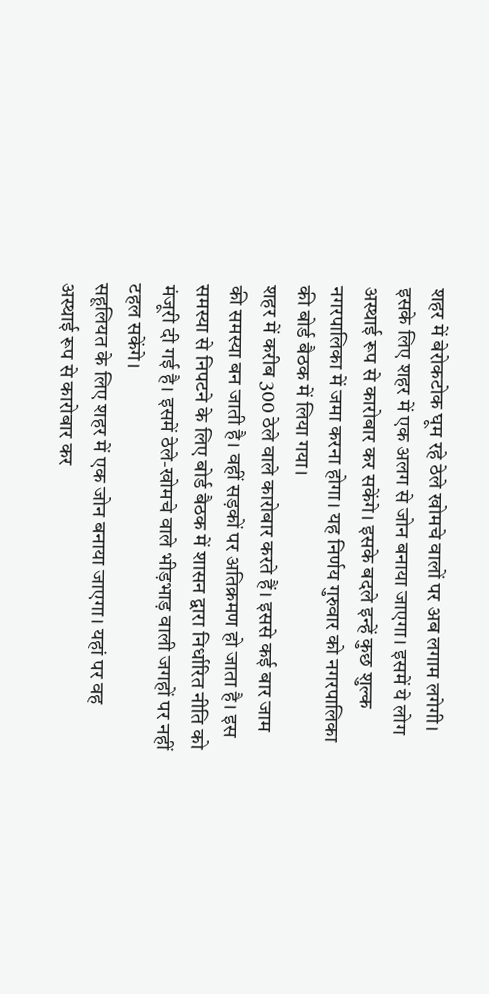शहर में बेरोकटोक घूम रहे ठेले खोमचे वालों पर अब लगाम लगेगी। इसके लिए शहर में एक अलग से जोन बनाया जाएगा। इसमें ये लोग अस्थाई रूप से कारोबार कर सकेंगे। इसके बदले इन्हें कुछ शुल्क नगरपालिका में जमा करना होगा। यह निर्णय गुरुवार को नगरपालिका की बोर्ड बैठक में लिया गया।
शहर में करीब 300 ठेले वाले कारोबार करते हैं। इससे कई बार जाम की समस्या बन जाती है। वहीं सड़कों पर अतिक्रमण हो जाता है। इस समस्या से निपटने के लिए बोर्ड बैठक में शासन द्वारा निर्धारित नीति को मंजूरी दी गई है। इसमें ठेले-खोमचे वाले भीड़भाड़ वाली जगहों पर नहीं टहल सकेंगे।
सहूलियत के लिए शहर में एक जोन बनाया जाएगा। यहां पर वह अस्थाई रूप से कारोबार कर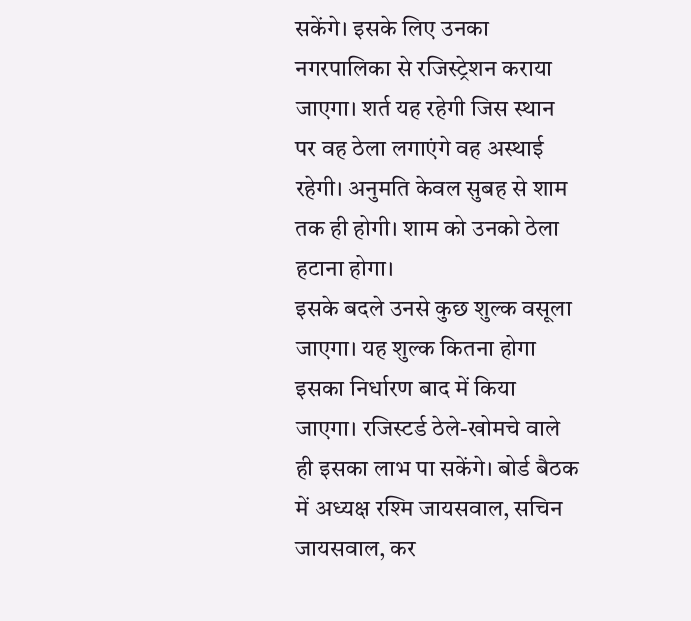सकेंगे। इसके लिए उनका नगरपालिका से रजिस्ट्रेशन कराया जाएगा। शर्त यह रहेगी जिस स्थान पर वह ठेला लगाएंगे वह अस्थाई रहेगी। अनुमति केवल सुबह से शाम तक ही होगी। शाम को उनको ठेला हटाना होगा।
इसके बदले उनसे कुछ शुल्क वसूला जाएगा। यह शुल्क कितना होगा इसका निर्धारण बाद में किया जाएगा। रजिस्टर्ड ठेले-खोमचे वाले ही इसका लाभ पा सकेंगे। बोर्ड बैठक में अध्यक्ष रश्मि जायसवाल, सचिन जायसवाल, कर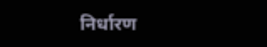निर्धारण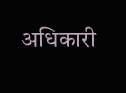अधिकारी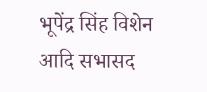भूपेंद्र सिंह विशेन आदि सभासद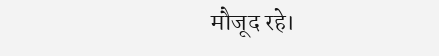मौजूद रहे।